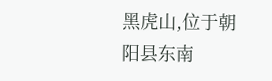黑虎山,位于朝阳县东南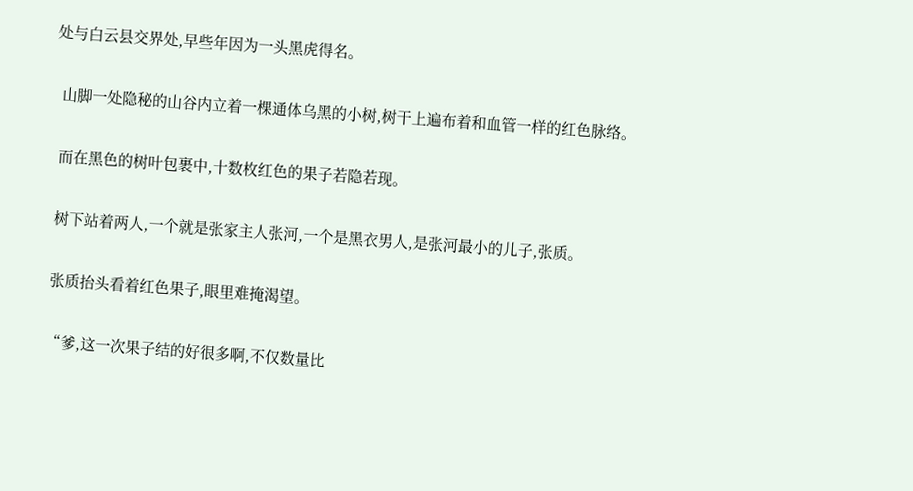处与白云县交界处,早些年因为一头黑虎得名。

  山脚一处隐秘的山谷内立着一棵通体乌黑的小树,树干上遍布着和血管一样的红色脉络。

  而在黑色的树叶包裹中,十数枚红色的果子若隐若现。

  树下站着两人,一个就是张家主人张河,一个是黑衣男人,是张河最小的儿子,张质。

  张质抬头看着红色果子,眼里难掩渴望。

  “爹,这一次果子结的好很多啊,不仅数量比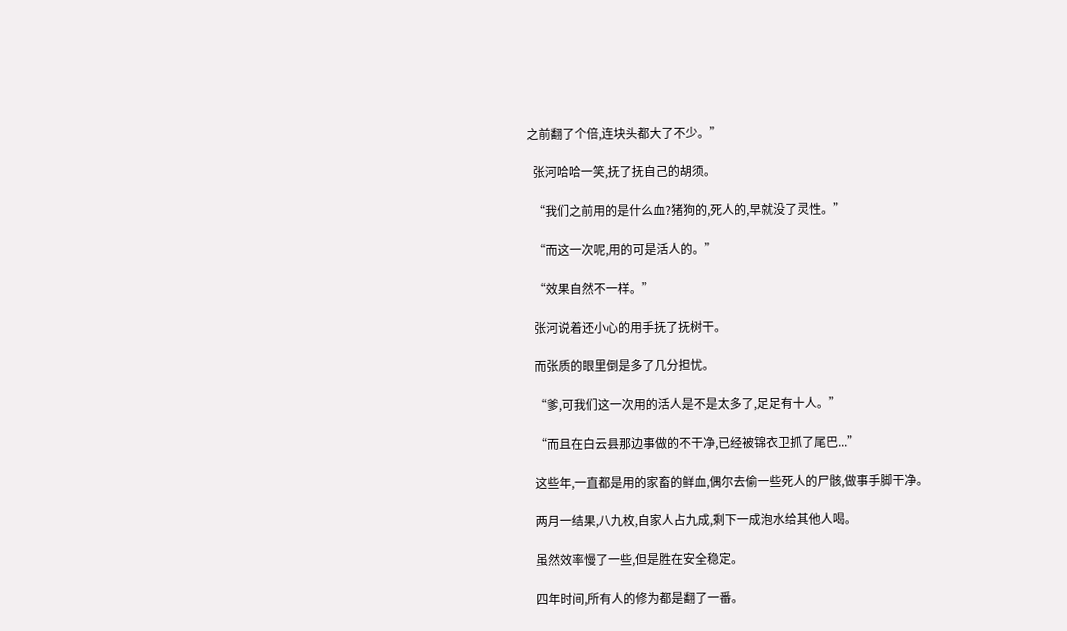之前翻了个倍,连块头都大了不少。”

  张河哈哈一笑,抚了抚自己的胡须。

  “我们之前用的是什么血?猪狗的,死人的,早就没了灵性。”

  “而这一次呢,用的可是活人的。”

  “效果自然不一样。”

  张河说着还小心的用手抚了抚树干。

  而张质的眼里倒是多了几分担忧。

  “爹,可我们这一次用的活人是不是太多了,足足有十人。”

  “而且在白云县那边事做的不干净,已经被锦衣卫抓了尾巴...”

  这些年,一直都是用的家畜的鲜血,偶尔去偷一些死人的尸骸,做事手脚干净。

  两月一结果,八九枚,自家人占九成,剩下一成泡水给其他人喝。

  虽然效率慢了一些,但是胜在安全稳定。

  四年时间,所有人的修为都是翻了一番。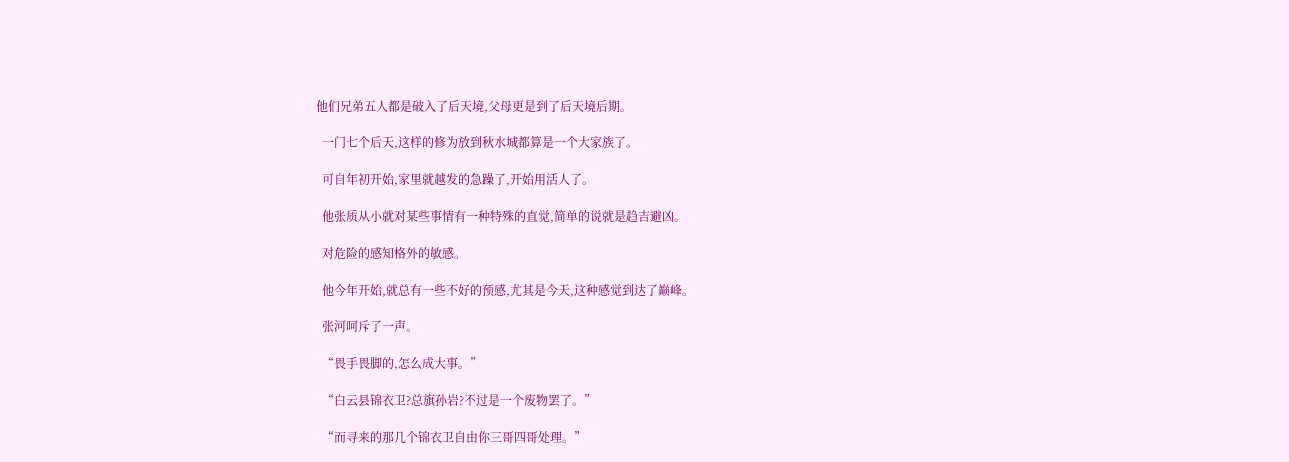他们兄弟五人都是破入了后天境,父母更是到了后天境后期。

  一门七个后天,这样的修为放到秋水城都算是一个大家族了。

  可自年初开始,家里就越发的急躁了,开始用活人了。

  他张质从小就对某些事情有一种特殊的直觉,简单的说就是趋吉避凶。

  对危险的感知格外的敏感。

  他今年开始,就总有一些不好的预感,尤其是今天,这种感觉到达了巅峰。

  张河呵斥了一声。

  “畏手畏脚的,怎么成大事。”

  “白云县锦衣卫?总旗孙岩?不过是一个废物罢了。”

  “而寻来的那几个锦衣卫自由你三哥四哥处理。”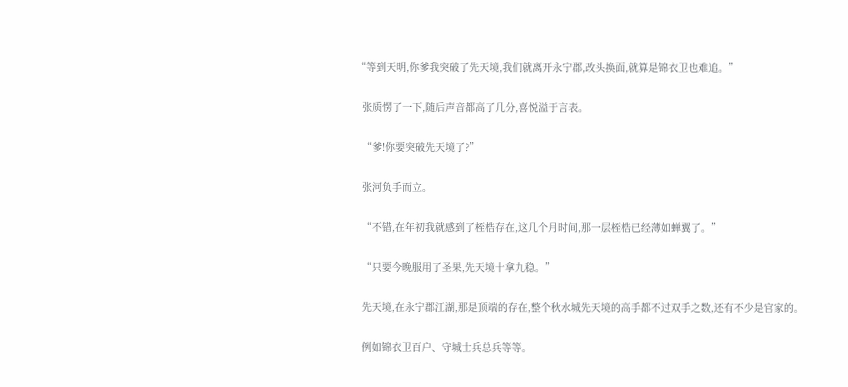“等到天明,你爹我突破了先天境,我们就离开永宁郡,改头换面,就算是锦衣卫也难追。”

  张质愣了一下,随后声音都高了几分,喜悦溢于言表。

  “爹!你要突破先天境了?”

  张河负手而立。

  “不错,在年初我就感到了桎梏存在,这几个月时间,那一层桎梏已经薄如蝉翼了。”

  “只要今晚服用了圣果,先天境十拿九稳。”

  先天境,在永宁郡江湖,那是顶端的存在,整个秋水城先天境的高手都不过双手之数,还有不少是官家的。

  例如锦衣卫百户、守城士兵总兵等等。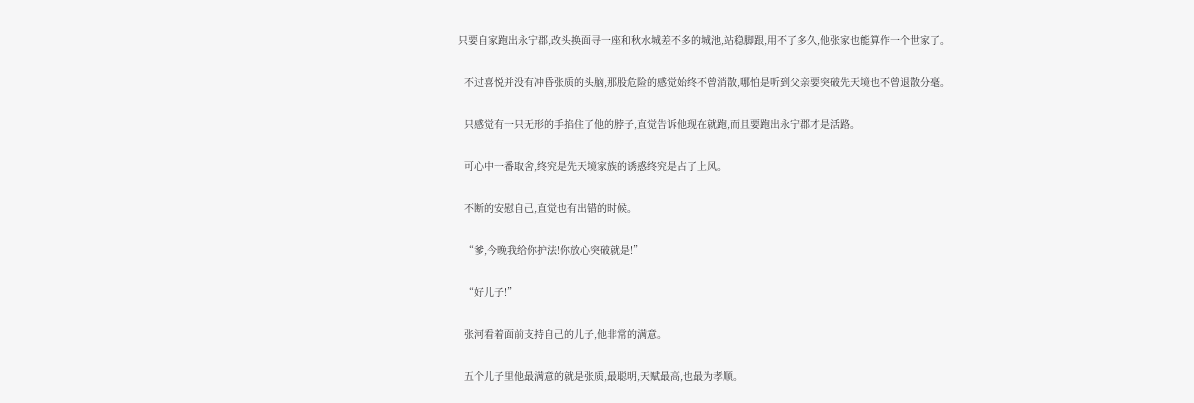只要自家跑出永宁郡,改头换面寻一座和秋水城差不多的城池,站稳脚跟,用不了多久,他张家也能算作一个世家了。

  不过喜悦并没有冲昏张质的头脑,那股危险的感觉始终不曾消散,哪怕是听到父亲要突破先天境也不曾退散分毫。

  只感觉有一只无形的手掐住了他的脖子,直觉告诉他现在就跑,而且要跑出永宁郡才是活路。

  可心中一番取舍,终究是先天境家族的诱惑终究是占了上风。

  不断的安慰自己,直觉也有出错的时候。

  “爹,今晚我给你护法!你放心突破就是!”

  “好儿子!”

  张河看着面前支持自己的儿子,他非常的满意。

  五个儿子里他最满意的就是张质,最聪明,天赋最高,也最为孝顺。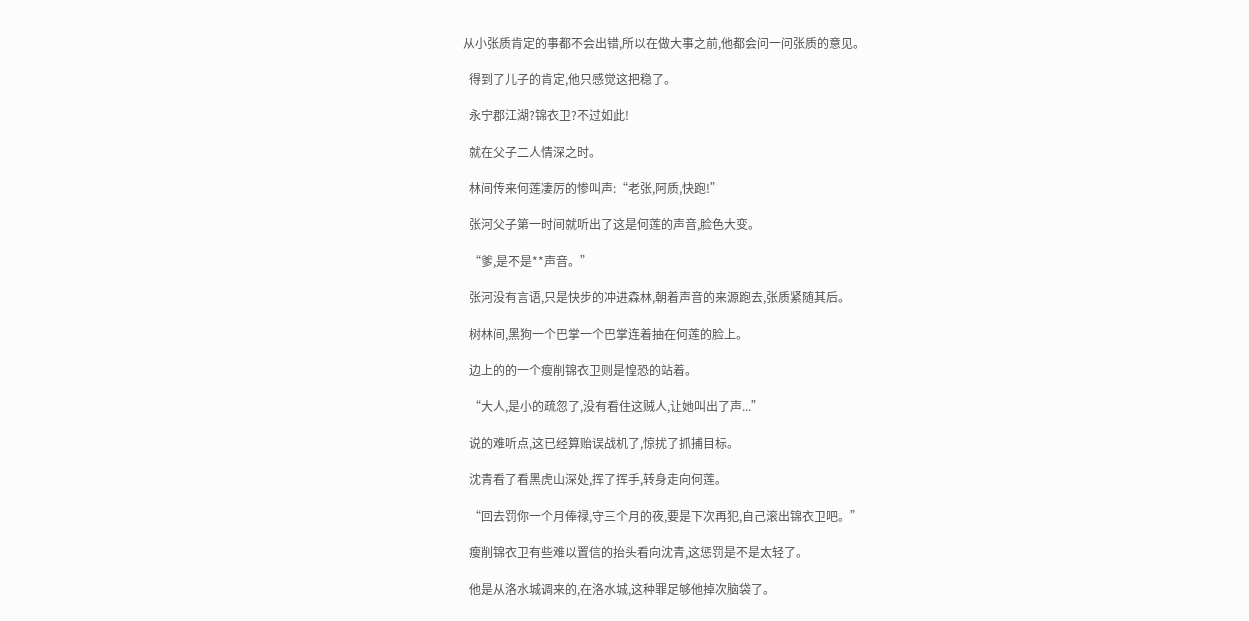从小张质肯定的事都不会出错,所以在做大事之前,他都会问一问张质的意见。

  得到了儿子的肯定,他只感觉这把稳了。

  永宁郡江湖?锦衣卫?不过如此!

  就在父子二人情深之时。

  林间传来何莲凄厉的惨叫声:“老张,阿质,快跑!”

  张河父子第一时间就听出了这是何莲的声音,脸色大变。

  “爹,是不是**声音。”

  张河没有言语,只是快步的冲进森林,朝着声音的来源跑去,张质紧随其后。

  树林间,黑狗一个巴掌一个巴掌连着抽在何莲的脸上。

  边上的的一个瘦削锦衣卫则是惶恐的站着。

  “大人,是小的疏忽了,没有看住这贼人,让她叫出了声...”

  说的难听点,这已经算贻误战机了,惊扰了抓捕目标。

  沈青看了看黑虎山深处,挥了挥手,转身走向何莲。

  “回去罚你一个月俸禄,守三个月的夜,要是下次再犯,自己滚出锦衣卫吧。”

  瘦削锦衣卫有些难以置信的抬头看向沈青,这惩罚是不是太轻了。

  他是从洛水城调来的,在洛水城,这种罪足够他掉次脑袋了。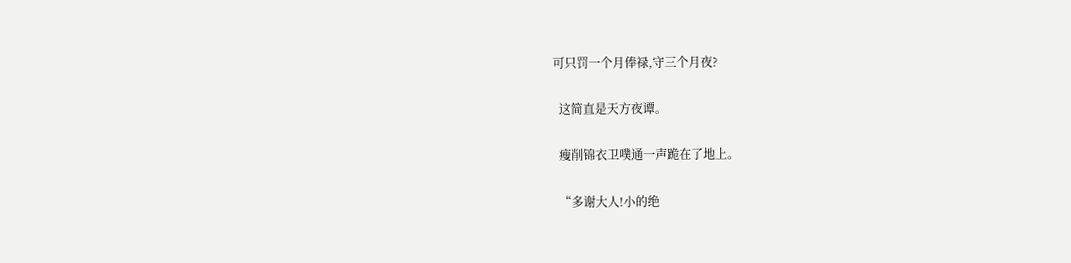可只罚一个月俸禄,守三个月夜?

  这简直是天方夜谭。

  瘦削锦衣卫噗通一声跪在了地上。

  “多谢大人!小的绝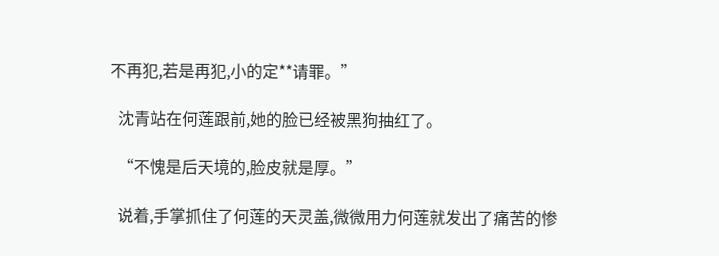不再犯,若是再犯,小的定**请罪。”

  沈青站在何莲跟前,她的脸已经被黑狗抽红了。

  “不愧是后天境的,脸皮就是厚。”

  说着,手掌抓住了何莲的天灵盖,微微用力何莲就发出了痛苦的惨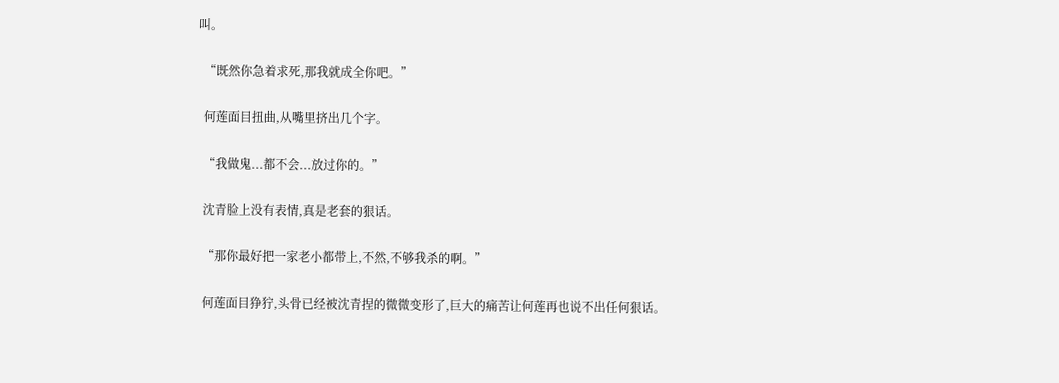叫。

  “既然你急着求死,那我就成全你吧。”

  何莲面目扭曲,从嘴里挤出几个字。

  “我做鬼...都不会...放过你的。”

  沈青脸上没有表情,真是老套的狠话。

  “那你最好把一家老小都带上,不然,不够我杀的啊。”

  何莲面目狰狞,头骨已经被沈青捏的微微变形了,巨大的痛苦让何莲再也说不出任何狠话。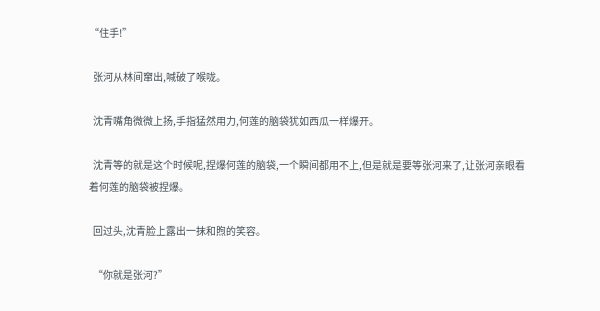“住手!”

  张河从林间窜出,喊破了喉咙。

  沈青嘴角微微上扬,手指猛然用力,何莲的脑袋犹如西瓜一样爆开。

  沈青等的就是这个时候呢,捏爆何莲的脑袋,一个瞬间都用不上,但是就是要等张河来了,让张河亲眼看着何莲的脑袋被捏爆。

  回过头,沈青脸上露出一抹和煦的笑容。

  “你就是张河?”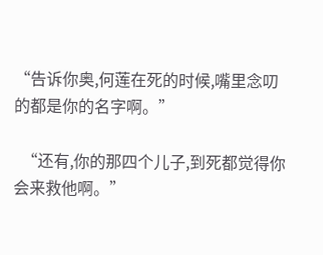“告诉你奥,何莲在死的时候,嘴里念叨的都是你的名字啊。”

  “还有,你的那四个儿子,到死都觉得你会来救他啊。”